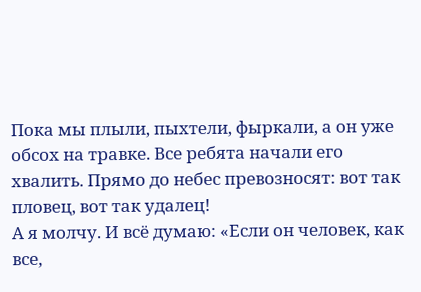Пока мы плыли, пыхтели, фыркали, а он уже обсох на травке. Все ребята начали его хвалить. Прямо до небес превозносят: вот так пловец, вот так удалец!
А я молчу. И всё думаю: «Если он человек, как все,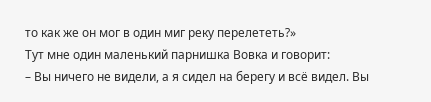то как же он мог в один миг реку перелететь?»
Тут мне один маленький парнишка Вовка и говорит:
– Вы ничего не видели, а я сидел на берегу и всё видел. Вы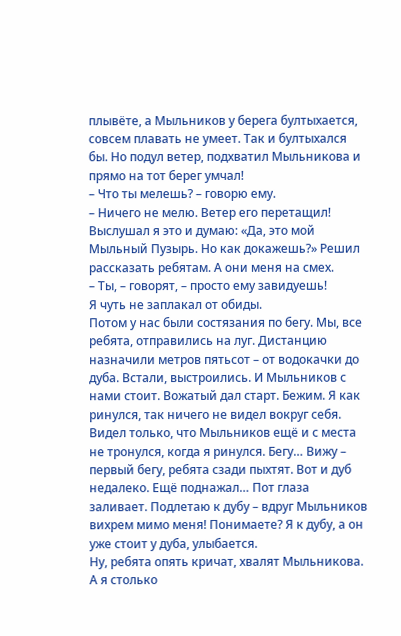плывёте, а Мыльников у берега бултыхается, совсем плавать не умеет. Так и бултыхался бы. Но подул ветер, подхватил Мыльникова и прямо на тот берег умчал!
– Что ты мелешь? – говорю ему.
– Ничего не мелю. Ветер его перетащил!
Выслушал я это и думаю: «Да, это мой Мыльный Пузырь. Но как докажешь?» Решил рассказать ребятам. А они меня на смех.
– Ты, – говорят, – просто ему завидуешь!
Я чуть не заплакал от обиды.
Потом у нас были состязания по бегу. Мы, все ребята, отправились на луг. Дистанцию назначили метров пятьсот – от водокачки до дуба. Встали, выстроились. И Мыльников с нами стоит. Вожатый дал старт. Бежим. Я как ринулся, так ничего не видел вокруг себя. Видел только, что Мыльников ещё и с места не тронулся, когда я ринулся. Бегу… Вижу – первый бегу, ребята сзади пыхтят. Вот и дуб недалеко. Ещё поднажал… Пот глаза заливает. Подлетаю к дубу – вдруг Мыльников вихрем мимо меня! Понимаете? Я к дубу, а он уже стоит у дуба, улыбается.
Ну, ребята опять кричат, хвалят Мыльникова. А я столько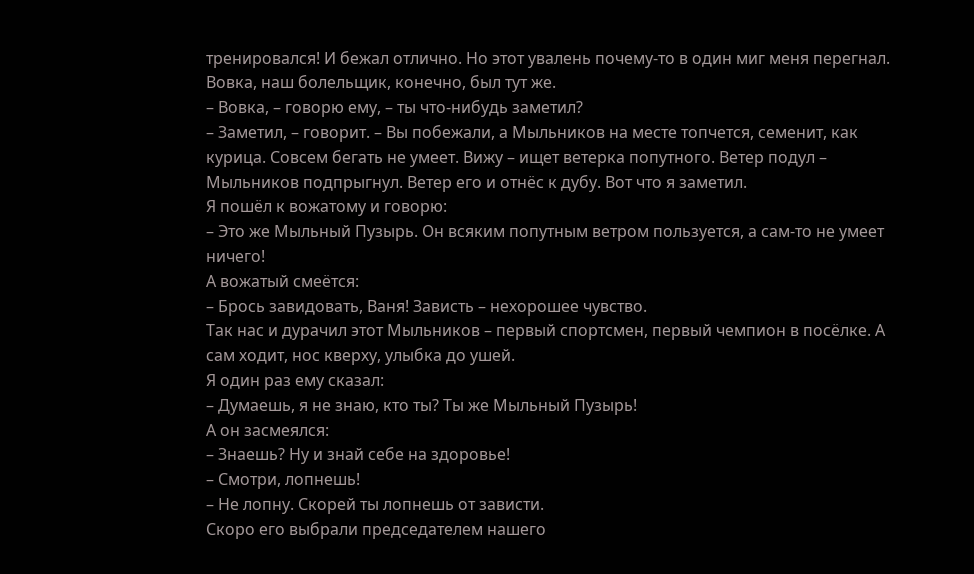тренировался! И бежал отлично. Но этот увалень почему-то в один миг меня перегнал.
Вовка, наш болельщик, конечно, был тут же.
– Вовка, – говорю ему, – ты что-нибудь заметил?
– Заметил, – говорит. – Вы побежали, а Мыльников на месте топчется, семенит, как курица. Совсем бегать не умеет. Вижу – ищет ветерка попутного. Ветер подул – Мыльников подпрыгнул. Ветер его и отнёс к дубу. Вот что я заметил.
Я пошёл к вожатому и говорю:
– Это же Мыльный Пузырь. Он всяким попутным ветром пользуется, а сам-то не умеет ничего!
А вожатый смеётся:
– Брось завидовать, Ваня! Зависть – нехорошее чувство.
Так нас и дурачил этот Мыльников – первый спортсмен, первый чемпион в посёлке. А сам ходит, нос кверху, улыбка до ушей.
Я один раз ему сказал:
– Думаешь, я не знаю, кто ты? Ты же Мыльный Пузырь!
А он засмеялся:
– Знаешь? Ну и знай себе на здоровье!
– Смотри, лопнешь!
– Не лопну. Скорей ты лопнешь от зависти.
Скоро его выбрали председателем нашего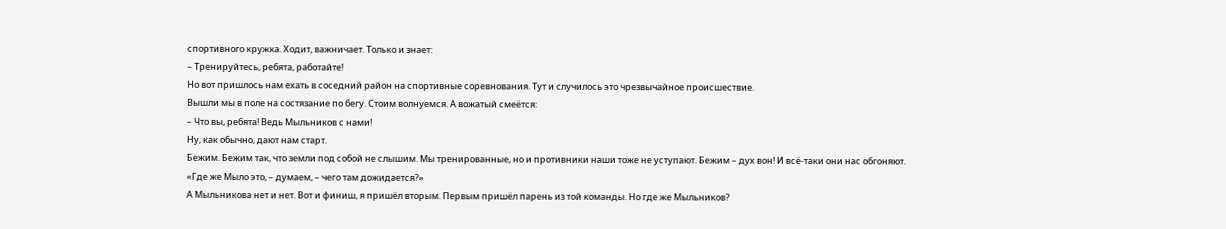спортивного кружка. Ходит, важничает. Только и знает:
– Тренируйтесь, ребята, работайте!
Но вот пришлось нам ехать в соседний район на спортивные соревнования. Тут и случилось это чрезвычайное происшествие.
Вышли мы в поле на состязание по бегу. Стоим волнуемся. А вожатый смеётся:
– Что вы, ребята! Ведь Мыльников с нами!
Ну, как обычно, дают нам старт.
Бежим. Бежим так, что земли под собой не слышим. Мы тренированные, но и противники наши тоже не уступают. Бежим – дух вон! И всё-таки они нас обгоняют.
«Где же Мыло это, – думаем, – чего там дожидается?»
А Мыльникова нет и нет. Вот и финиш, я пришёл вторым. Первым пришёл парень из той команды. Но где же Мыльников?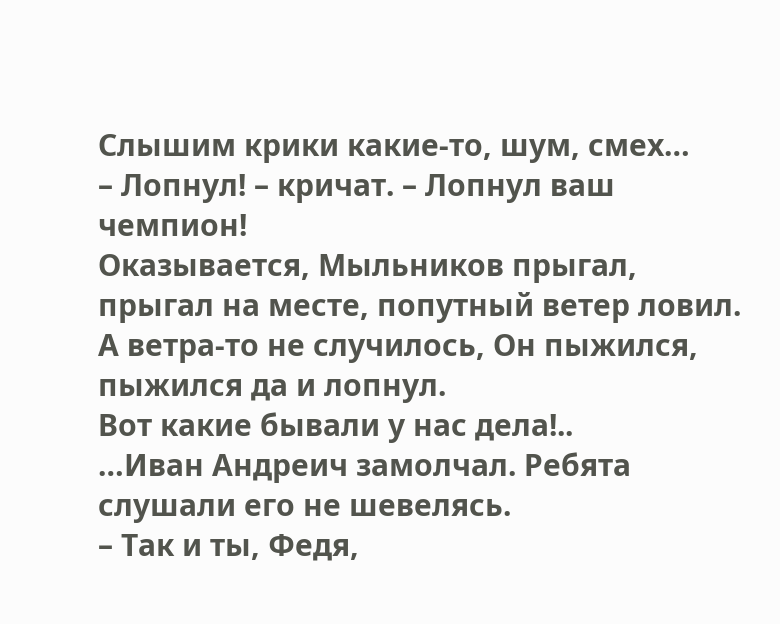Слышим крики какие-то, шум, смех…
– Лопнул! – кричат. – Лопнул ваш чемпион!
Оказывается, Мыльников прыгал, прыгал на месте, попутный ветер ловил. А ветра-то не случилось, Он пыжился, пыжился да и лопнул.
Вот какие бывали у нас дела!..
…Иван Андреич замолчал. Ребята слушали его не шевелясь.
– Так и ты, Федя,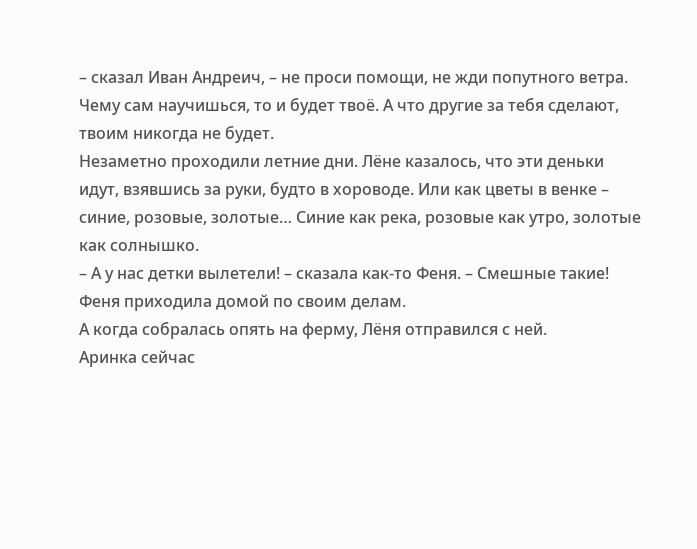– сказал Иван Андреич, – не проси помощи, не жди попутного ветра. Чему сам научишься, то и будет твоё. А что другие за тебя сделают, твоим никогда не будет.
Незаметно проходили летние дни. Лёне казалось, что эти деньки идут, взявшись за руки, будто в хороводе. Или как цветы в венке – синие, розовые, золотые… Синие как река, розовые как утро, золотые как солнышко.
– А у нас детки вылетели! – сказала как-то Феня. – Смешные такие!
Феня приходила домой по своим делам.
А когда собралась опять на ферму, Лёня отправился с ней.
Аринка сейчас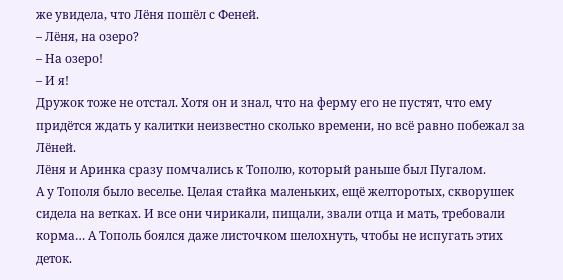же увидела, что Лёня пошёл с Феней.
– Лёня, на озеро?
– На озеро!
– И я!
Дружок тоже не отстал. Хотя он и знал, что на ферму его не пустят, что ему придётся ждать у калитки неизвестно сколько времени, но всё равно побежал за Лёней.
Лёня и Аринка сразу помчались к Тополю, который раньше был Пугалом.
А у Тополя было веселье. Целая стайка маленьких, ещё желторотых, скворушек сидела на ветках. И все они чирикали, пищали, звали отца и мать, требовали корма… А Тополь боялся даже листочком шелохнуть, чтобы не испугать этих деток.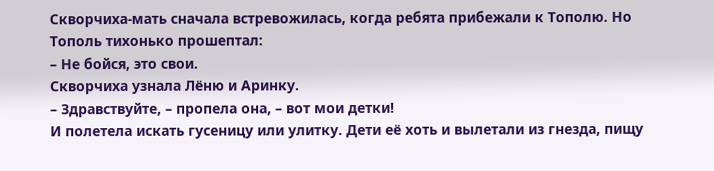Скворчиха-мать сначала встревожилась, когда ребята прибежали к Тополю. Но Тополь тихонько прошептал:
– Не бойся, это свои.
Скворчиха узнала Лёню и Аринку.
– Здравствуйте, – пропела она, – вот мои детки!
И полетела искать гусеницу или улитку. Дети её хоть и вылетали из гнезда, пищу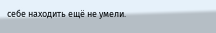себе находить ещё не умели.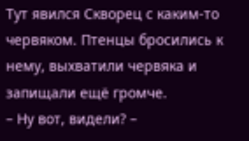Тут явился Скворец с каким-то червяком. Птенцы бросились к нему, выхватили червяка и запищали ещё громче.
– Ну вот, видели? –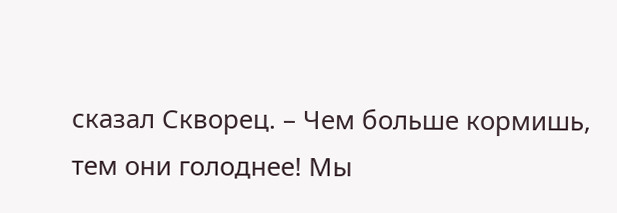сказал Скворец. – Чем больше кормишь, тем они голоднее! Мы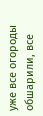уже все огороды обшарили, все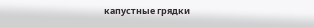капустные грядки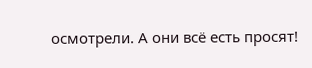осмотрели. А они всё есть просят!